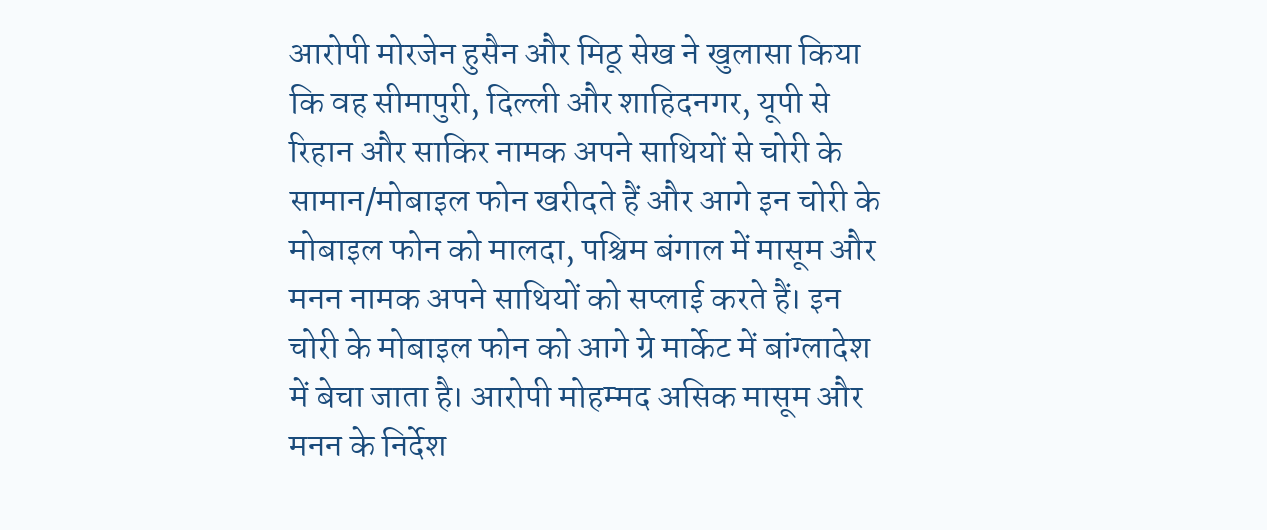आरोपी मोरजेन हुसैन और मिठू सेख ने खुलासा किया कि वह सीमापुरी, दिल्ली और शाहिदनगर, यूपी से रिहान और साकिर नामक अपने साथियों से चोरी के सामान/मोबाइल फोन खरीदते हैं और आगे इन चोरी के मोबाइल फोन को मालदा, पश्चिम बंगाल में मासूम और मनन नामक अपने साथियों को सप्लाई करते हैं। इन चोरी के मोबाइल फोन को आगे ग्रे मार्केट में बांग्लादेश में बेचा जाता है। आरोपी मोहम्मद असिक मासूम और मनन के निर्देश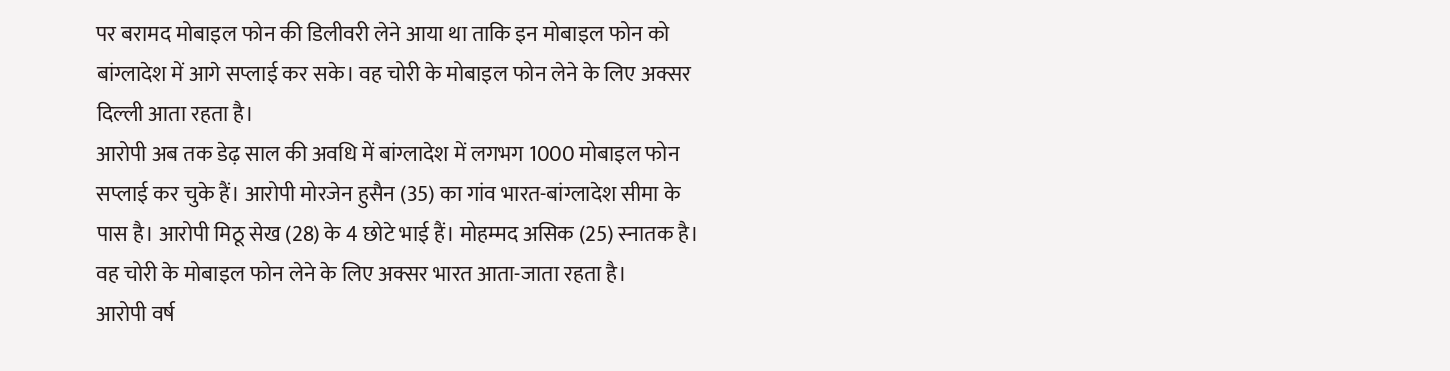पर बरामद मोबाइल फोन की डिलीवरी लेने आया था ताकि इन मोबाइल फोन को बांग्लादेश में आगे सप्लाई कर सके। वह चोरी के मोबाइल फोन लेने के लिए अक्सर दिल्ली आता रहता है।
आरोपी अब तक डेढ़ साल की अवधि में बांग्लादेश में लगभग 1000 मोबाइल फोन सप्लाई कर चुके हैं। आरोपी मोरजेन हुसैन (35) का गांव भारत-बांग्लादेश सीमा के पास है। आरोपी मिठू सेख (28) के 4 छोटे भाई हैं। मोहम्मद असिक (25) स्नातक है। वह चोरी के मोबाइल फोन लेने के लिए अक्सर भारत आता-जाता रहता है।
आरोपी वर्ष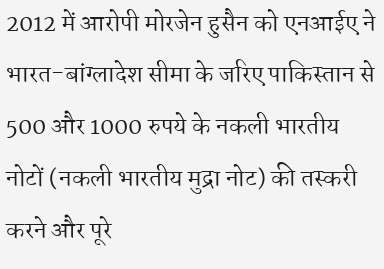2012 में आरोपी मोरजेन हुसैन को एनआईए ने भारत-बांग्लादेश सीमा के जरिए पाकिस्तान से 500 और 1000 रुपये के नकली भारतीय नोटों (नकली भारतीय मुद्रा नोट) की तस्करी करने और पूरे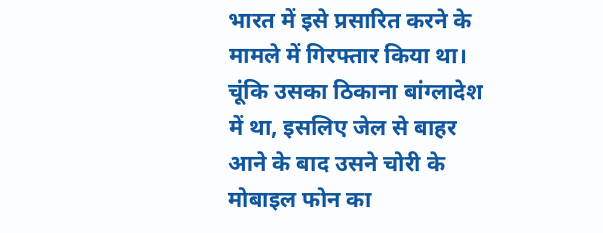भारत में इसे प्रसारित करने के मामले में गिरफ्तार किया था। चूंकि उसका ठिकाना बांग्लादेश में था, इसलिए जेल से बाहर आने के बाद उसने चोरी के मोबाइल फोन का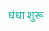धंधा शुरू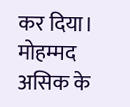कर दिया। मोहम्मद असिक के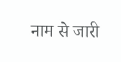नाम से जारी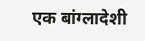एक बांग्लादेशी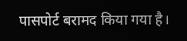पासपोर्ट बरामद किया गया है।